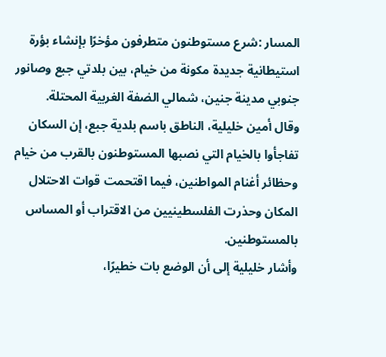المسار :شرع مستوطنون متطرفون مؤخرًا بإنشاء بؤرة استيطانية جديدة مكونة من خيام، بين بلدتي جبع وصانور جنوبي مدينة جنين، شمالي الضفة الغربية المحتلة.
وقال أمين خليلية، الناطق باسم بلدية جبع، إن السكان تفاجأوا بالخيام التي نصبها المستوطنون بالقرب من خيام وحظائر أغنام المواطنين، فيما اقتحمت قوات الاحتلال المكان وحذرت الفلسطينيين من الاقتراب أو المساس بالمستوطنين.
وأشار خليلية إلى أن الوضع بات خطيرًا،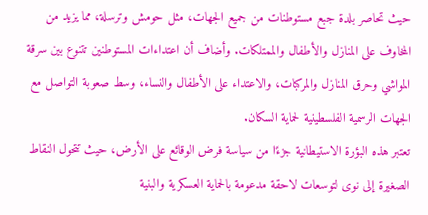حيث تحاصر بلدة جبع مستوطنات من جميع الجهات، مثل حومش وترسلة، مما يزيد من المخاوف على المنازل والأطفال والممتلكات. وأضاف أن اعتداءات المستوطنين تتنوع بين سرقة المواشي وحرق المنازل والمركبات، والاعتداء على الأطفال والنساء، وسط صعوبة التواصل مع الجهات الرسمية الفلسطينية لحماية السكان.
تعتبر هذه البؤرة الاستيطانية جزءًا من سياسة فرض الوقائع على الأرض، حيث تتحول النقاط الصغيرة إلى نوى لتوسعات لاحقة مدعومة بالحماية العسكرية والبنية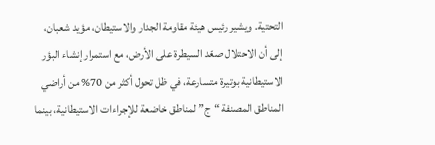التحتية. ويشير رئيس هيئة مقاومة الجدار والاستيطان، مؤيد شعبان، إلى أن الاحتلال صعّد السيطرة على الأرض، مع استمرار إنشاء البؤر الاستيطانية بوتيرة متسارعة، في ظل تحول أكثر من 70% من أراضي المناطق المصنفة “ج” لمناطق خاضعة للإجراءات الاستيطانية، بينما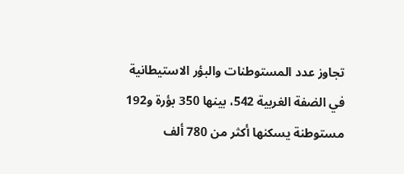تجاوز عدد المستوطنات والبؤر الاستيطانية في الضفة الغربية 542، بينها 350 بؤرة و192 مستوطنة يسكنها أكثر من 780 ألف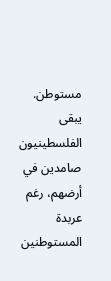مستوطن.
يبقى الفلسطينيون صامدين في أرضهم، رغم عربدة المستوطنين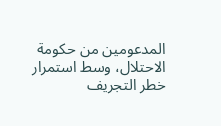المدعومين من حكومة الاحتلال، وسط استمرار خطر التجريف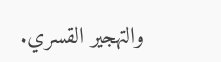والتهجير القسري.